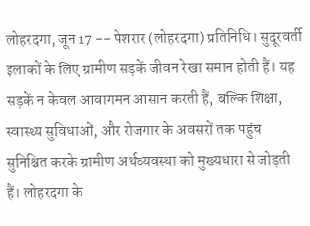लोहरदगा, जून 17 -- पेशरार (लोहरदगा) प्रतिनिधि। सुदूरवर्ती इलाकों के लिए ग्रामीण सड़कें जीवन रेखा समान होती हैं। यह सड़कें न केवल आवागमन आसान करती हैं, बल्कि शिक्षा, स्वास्थ्य सुविधाओं, और रोजगार के अवसरों तक पहुंच सुनिश्चित करके ग्रामीण अर्थव्यवस्था को मुख्यधारा से जोड़ती हैं। लोहरदगा के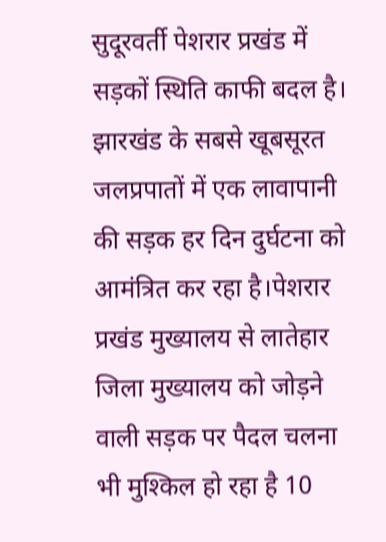सुदूरवर्ती पेशरार प्रखंड में सड़कों स्थिति काफी बदल है। झारखंड के सबसे खूबसूरत जलप्रपातों में एक लावापानी की सड़क हर दिन दुर्घटना को आमंत्रित कर रहा है।पेशरार प्रखंड मुख्यालय से लातेहार जिला मुख्यालय को जोड़ने वाली सड़क पर पैदल चलना भी मुश्किल हो रहा है 10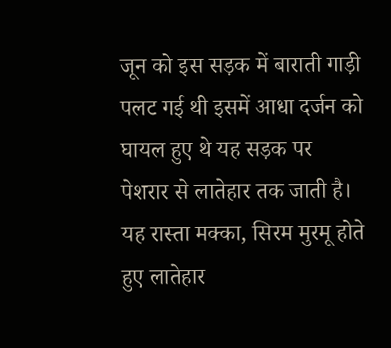जून को इस सड़क में बाराती गाड़ी पलट गई थी इसमें आधा दर्जन को घायल हुए थे यह सड़क पर पेशरार से लातेहार तक जाती है। यह रास्ता मक्का, सिरम मुरमू होते हुए लातेहार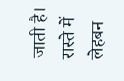जाती है। रास्ते में लेहबन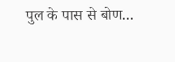पुल के पास से बोण...